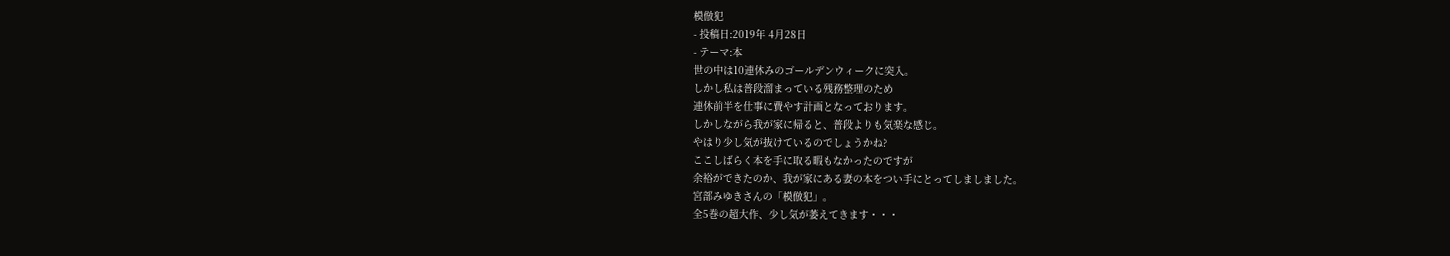模倣犯
- 投稿日:2019年 4月28日
- テーマ:本
世の中は10連休みのゴールデンウィークに突入。
しかし私は普段溜まっている残務整理のため
連休前半を仕事に費やす計画となっております。
しかしながら我が家に帰ると、普段よりも気楽な感じ。
やはり少し気が抜けているのでしょうかね?
ここしばらく本を手に取る暇もなかったのですが
余裕ができたのか、我が家にある妻の本をつい手にとってしましました。
宮部みゆきさんの「模倣犯」。
全5巻の超大作、少し気が萎えてきます・・・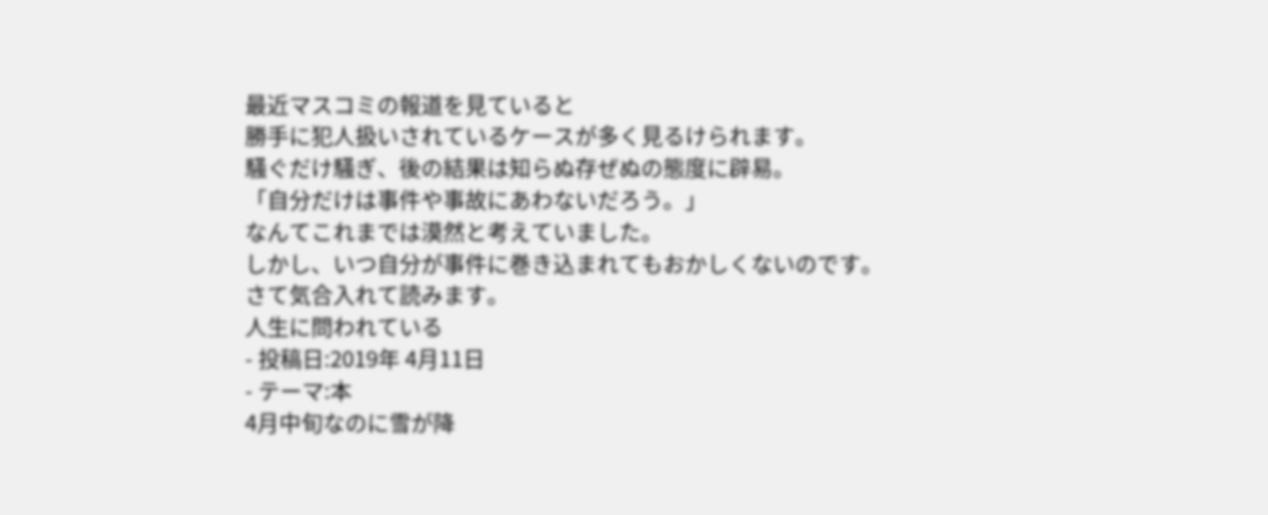最近マスコミの報道を見ていると
勝手に犯人扱いされているケースが多く見るけられます。
騒ぐだけ騒ぎ、後の結果は知らぬ存ぜぬの態度に辟易。
「自分だけは事件や事故にあわないだろう。」
なんてこれまでは漠然と考えていました。
しかし、いつ自分が事件に巻き込まれてもおかしくないのです。
さて気合入れて読みます。
人生に問われている
- 投稿日:2019年 4月11日
- テーマ:本
4月中旬なのに雪が降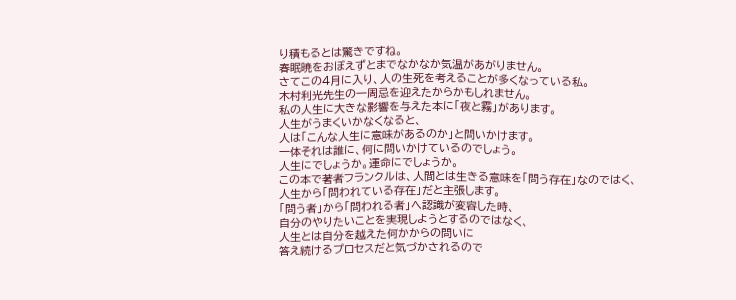り積もるとは驚きですね。
春眠暁をおぼえずとまでなかなか気温があがりません。
さてこの4月に入り、人の生死を考えることが多くなっている私。
木村利光先生の一周忌を迎えたからかもしれません。
私の人生に大きな影響を与えた本に「夜と霧」があります。
人生がうまくいかなくなると、
人は「こんな人生に意味があるのか」と問いかけます。
一体それは誰に、何に問いかけているのでしょう。
人生にでしょうか。運命にでしょうか。
この本で著者フランクルは、人間とは生きる意味を「問う存在」なのではく、
人生から「問われている存在」だと主張します。
「問う者」から「問われる者」へ認識が変容した時、
自分のやりたいことを実現しようとするのではなく、
人生とは自分を越えた何かからの問いに
答え続けるプロセスだと気づかされるので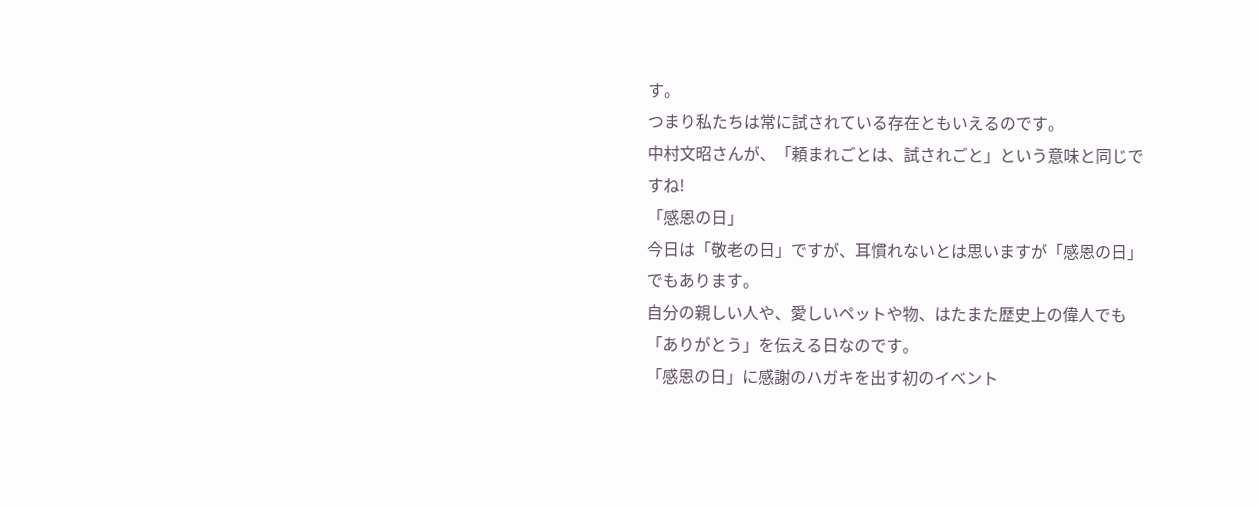す。
つまり私たちは常に試されている存在ともいえるのです。
中村文昭さんが、「頼まれごとは、試されごと」という意味と同じですね!
「感恩の日」
今日は「敬老の日」ですが、耳慣れないとは思いますが「感恩の日」でもあります。
自分の親しい人や、愛しいペットや物、はたまた歴史上の偉人でも
「ありがとう」を伝える日なのです。
「感恩の日」に感謝のハガキを出す初のイベント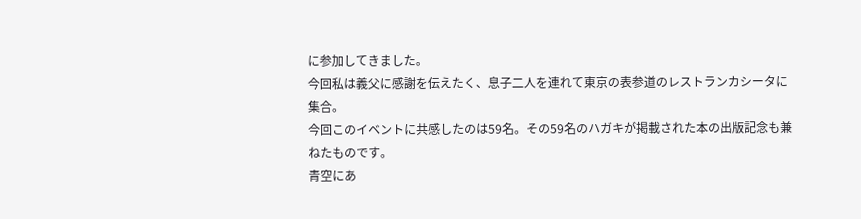に参加してきました。
今回私は義父に感謝を伝えたく、息子二人を連れて東京の表参道のレストランカシータに集合。
今回このイベントに共感したのは59名。その59名のハガキが掲載された本の出版記念も兼ねたものです。
青空にあ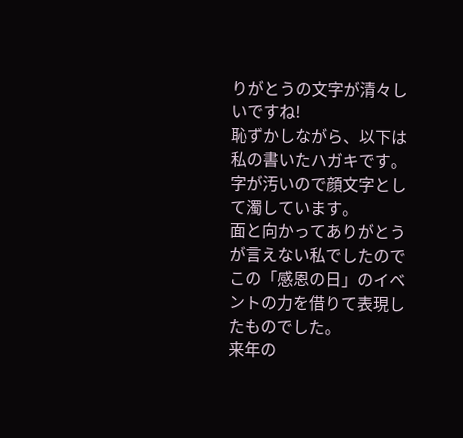りがとうの文字が清々しいですね!
恥ずかしながら、以下は私の書いたハガキです。
字が汚いので顔文字として濁しています。
面と向かってありがとうが言えない私でしたので
この「感恩の日」のイベントの力を借りて表現したものでした。
来年の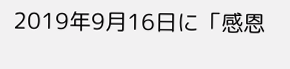2019年9月16日に「感恩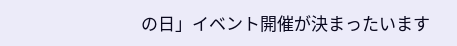の日」イベント開催が決まったいます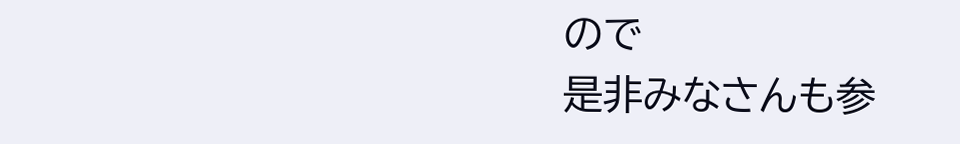ので
是非みなさんも参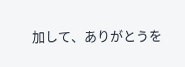加して、ありがとうを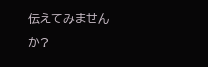伝えてみませんか?